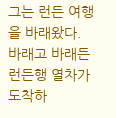그는 런든 여행을 바래왔다.
바래고 바래든 런든행 열차가 도착하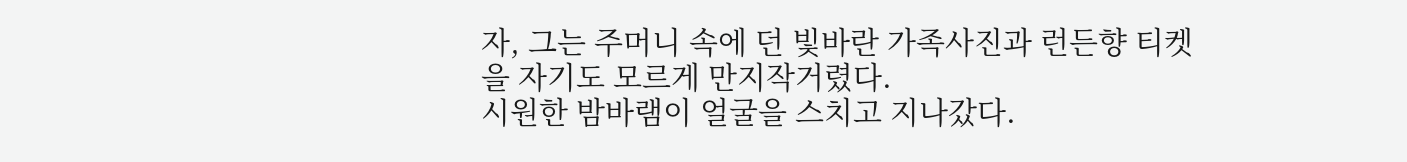자, 그는 주머니 속에 던 빛바란 가족사진과 런든향 티켓을 자기도 모르게 만지작거렸다.
시원한 밤바램이 얼굴을 스치고 지나갔다.